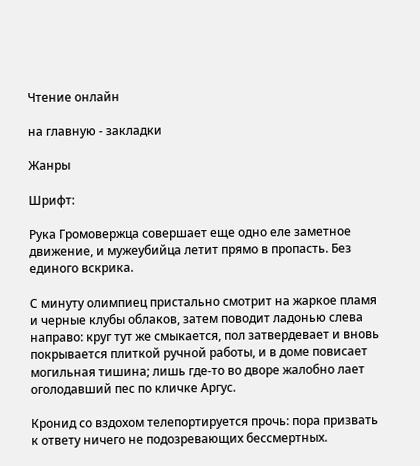Чтение онлайн

на главную - закладки

Жанры

Шрифт:

Рука Громовержца совершает еще одно еле заметное движение, и мужеубийца летит прямо в пропасть. Без единого вскрика.

С минуту олимпиец пристально смотрит на жаркое пламя и черные клубы облаков, затем поводит ладонью слева направо: круг тут же смыкается, пол затвердевает и вновь покрывается плиткой ручной работы, и в доме повисает могильная тишина; лишь где-то во дворе жалобно лает оголодавший пес по кличке Аргус.

Кронид со вздохом телепортируется прочь: пора призвать к ответу ничего не подозревающих бессмертных.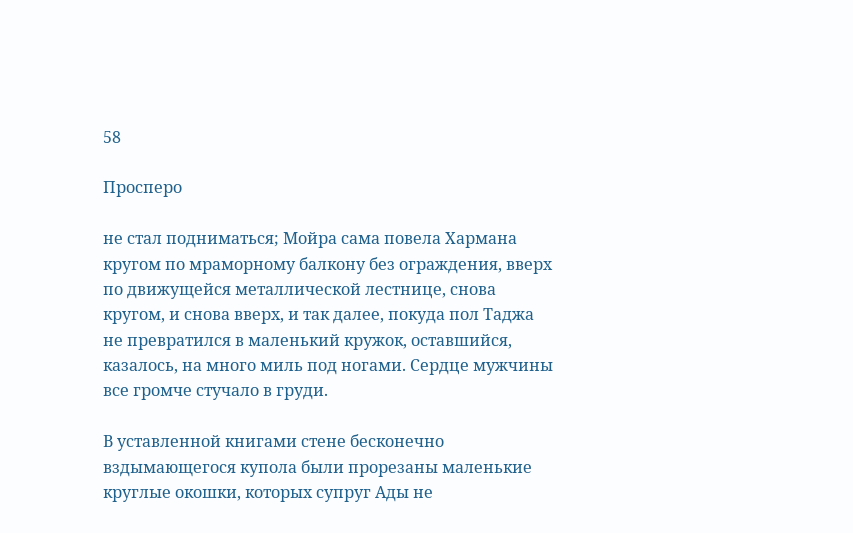58

Просперо

не стал подниматься; Мойра сама повела Хармана кругом по мраморному балкону без ограждения, вверх по движущейся металлической лестнице, снова кругом, и снова вверх, и так далее, покуда пол Таджа не превратился в маленький кружок, оставшийся, казалось, на много миль под ногами. Сердце мужчины все громче стучало в груди.

В уставленной книгами стене бесконечно вздымающегося купола были прорезаны маленькие круглые окошки, которых супруг Ады не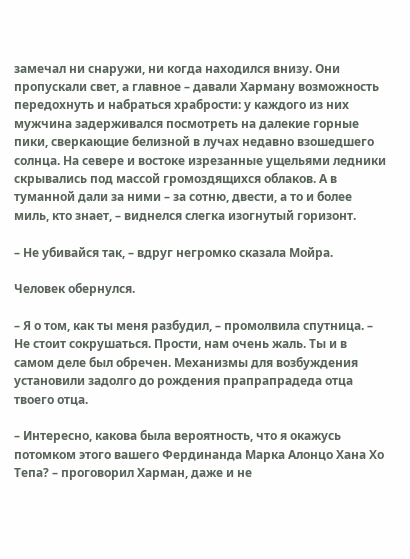замечал ни снаружи, ни когда находился внизу. Они пропускали свет, а главное – давали Харману возможность передохнуть и набраться храбрости: у каждого из них мужчина задерживался посмотреть на далекие горные пики, сверкающие белизной в лучах недавно взошедшего солнца. На севере и востоке изрезанные ущельями ледники скрывались под массой громоздящихся облаков. А в туманной дали за ними – за сотню, двести, а то и более миль, кто знает, – виднелся слегка изогнутый горизонт.

– Не убивайся так, – вдруг негромко сказала Мойра.

Человек обернулся.

– Я о том, как ты меня разбудил, – промолвила спутница. – Не стоит сокрушаться. Прости, нам очень жаль. Ты и в самом деле был обречен. Механизмы для возбуждения установили задолго до рождения прапрапрадеда отца твоего отца.

– Интересно, какова была вероятность, что я окажусь потомком этого вашего Фердинанда Марка Алонцо Хана Хо Тепа? – проговорил Харман, даже и не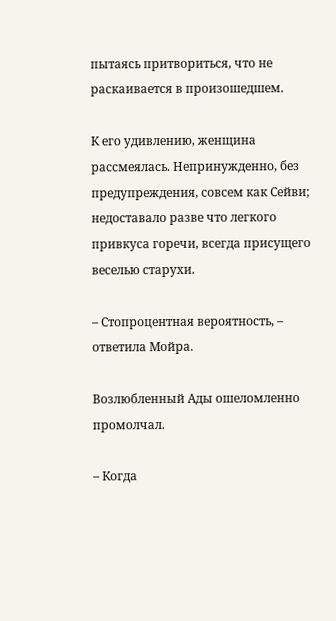пытаясь притвориться, что не раскаивается в произошедшем.

К его удивлению, женщина рассмеялась. Непринужденно, без предупреждения, совсем как Сейви; недоставало разве что легкого привкуса горечи, всегда присущего веселью старухи.

– Стопроцентная вероятность, – ответила Мойра.

Возлюбленный Ады ошеломленно промолчал.

– Когда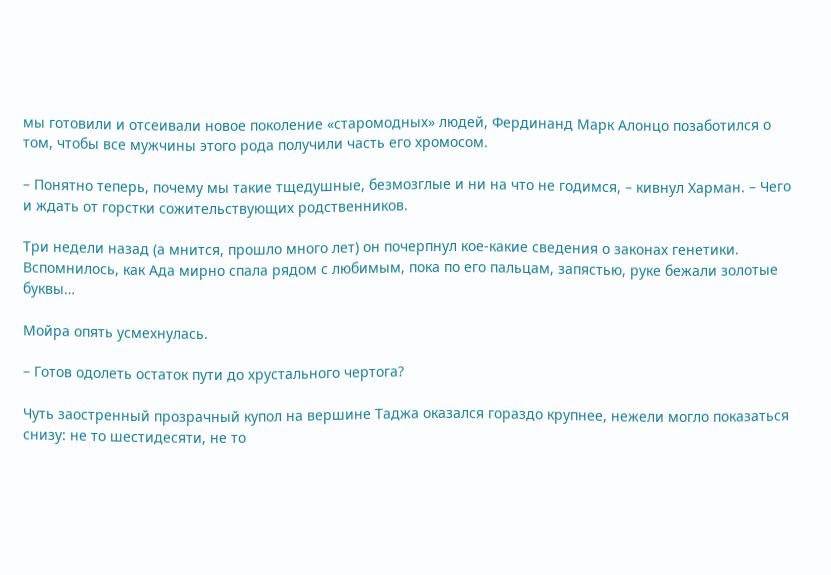мы готовили и отсеивали новое поколение «старомодных» людей, Фердинанд Марк Алонцо позаботился о том, чтобы все мужчины этого рода получили часть его хромосом.

– Понятно теперь, почему мы такие тщедушные, безмозглые и ни на что не годимся, – кивнул Харман. – Чего и ждать от горстки сожительствующих родственников.

Три недели назад (а мнится, прошло много лет) он почерпнул кое-какие сведения о законах генетики. Вспомнилось, как Ада мирно спала рядом с любимым, пока по его пальцам, запястью, руке бежали золотые буквы…

Мойра опять усмехнулась.

– Готов одолеть остаток пути до хрустального чертога?

Чуть заостренный прозрачный купол на вершине Таджа оказался гораздо крупнее, нежели могло показаться снизу: не то шестидесяти, не то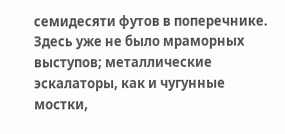семидесяти футов в поперечнике. Здесь уже не было мраморных выступов; металлические эскалаторы, как и чугунные мостки,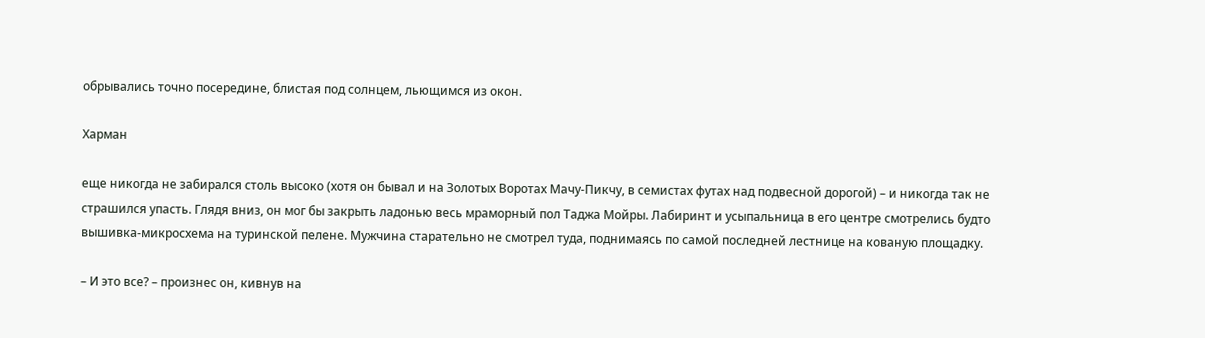обрывались точно посередине, блистая под солнцем, льющимся из окон.

Харман

еще никогда не забирался столь высоко (хотя он бывал и на Золотых Воротах Мачу-Пикчу, в семистах футах над подвесной дорогой) – и никогда так не страшился упасть. Глядя вниз, он мог бы закрыть ладонью весь мраморный пол Таджа Мойры. Лабиринт и усыпальница в его центре смотрелись будто вышивка-микросхема на туринской пелене. Мужчина старательно не смотрел туда, поднимаясь по самой последней лестнице на кованую площадку.

– И это все? – произнес он, кивнув на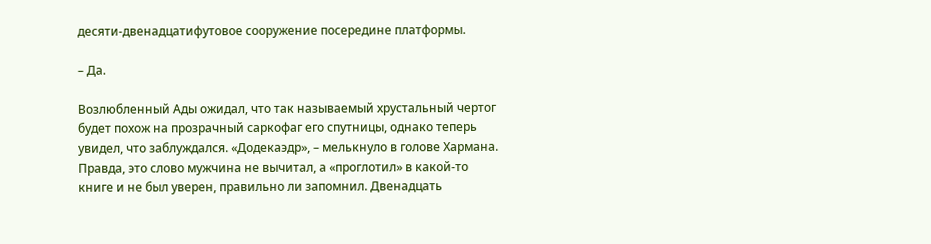десяти-двенадцатифутовое сооружение посередине платформы.

– Да.

Возлюбленный Ады ожидал, что так называемый хрустальный чертог будет похож на прозрачный саркофаг его спутницы, однако теперь увидел, что заблуждался. «Додекаэдр», – мелькнуло в голове Хармана. Правда, это слово мужчина не вычитал, а «проглотил» в какой-то книге и не был уверен, правильно ли запомнил. Двенадцать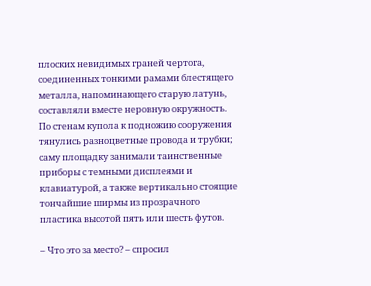плоских невидимых граней чертога, соединенных тонкими рамами блестящего металла, напоминающего старую латунь, составляли вместе неровную окружность. По стенам купола к подножию сооружения тянулись разноцветные провода и трубки; саму площадку занимали таинственные приборы с темными дисплеями и клавиатурой, а также вертикально стоящие тончайшие ширмы из прозрачного пластика высотой пять или шесть футов.

– Что это за место? – спросил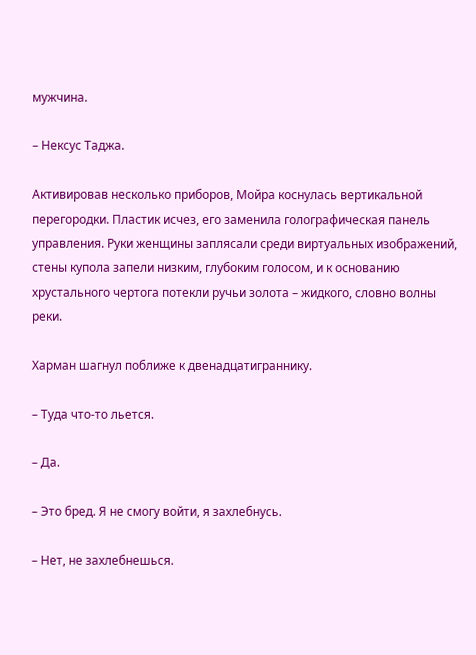мужчина.

– Нексус Таджа.

Активировав несколько приборов, Мойра коснулась вертикальной перегородки. Пластик исчез, его заменила голографическая панель управления. Руки женщины заплясали среди виртуальных изображений, стены купола запели низким, глубоким голосом, и к основанию хрустального чертога потекли ручьи золота – жидкого, словно волны реки.

Харман шагнул поближе к двенадцатиграннику.

– Туда что-то льется.

– Да.

– Это бред. Я не смогу войти, я захлебнусь.

– Нет, не захлебнешься.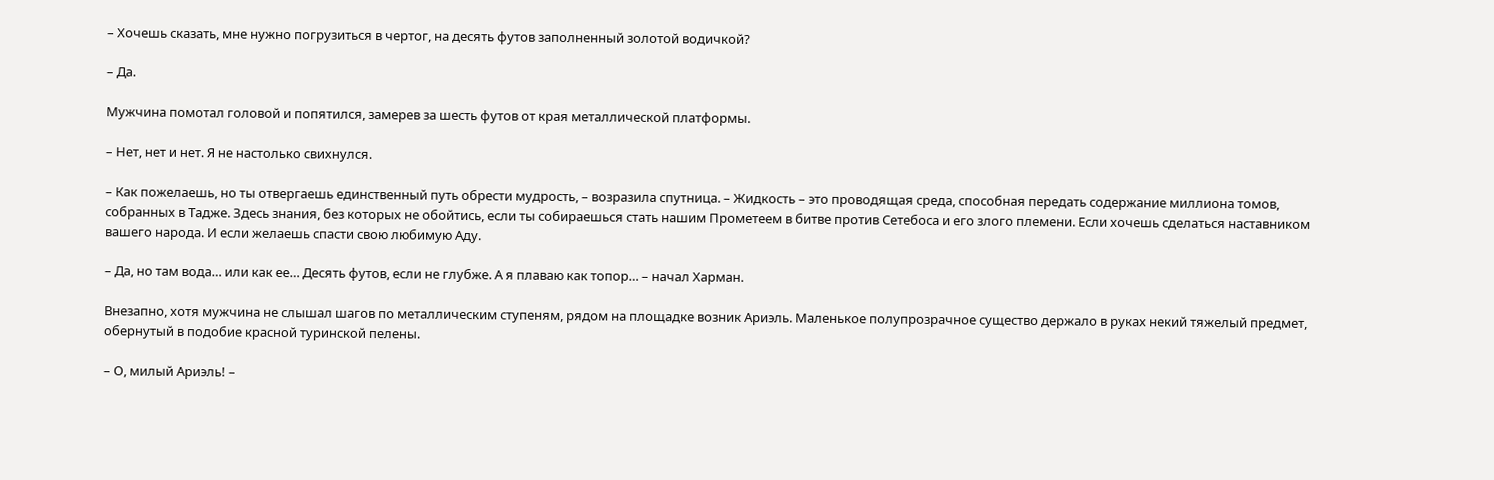– Хочешь сказать, мне нужно погрузиться в чертог, на десять футов заполненный золотой водичкой?

– Да.

Мужчина помотал головой и попятился, замерев за шесть футов от края металлической платформы.

– Нет, нет и нет. Я не настолько свихнулся.

– Как пожелаешь, но ты отвергаешь единственный путь обрести мудрость, – возразила спутница. – Жидкость – это проводящая среда, способная передать содержание миллиона томов, собранных в Тадже. Здесь знания, без которых не обойтись, если ты собираешься стать нашим Прометеем в битве против Сетебоса и его злого племени. Если хочешь сделаться наставником вашего народа. И если желаешь спасти свою любимую Аду.

– Да, но там вода… или как ее… Десять футов, если не глубже. А я плаваю как топор… – начал Харман.

Внезапно, хотя мужчина не слышал шагов по металлическим ступеням, рядом на площадке возник Ариэль. Маленькое полупрозрачное существо держало в руках некий тяжелый предмет, обернутый в подобие красной туринской пелены.

– О, милый Ариэль! –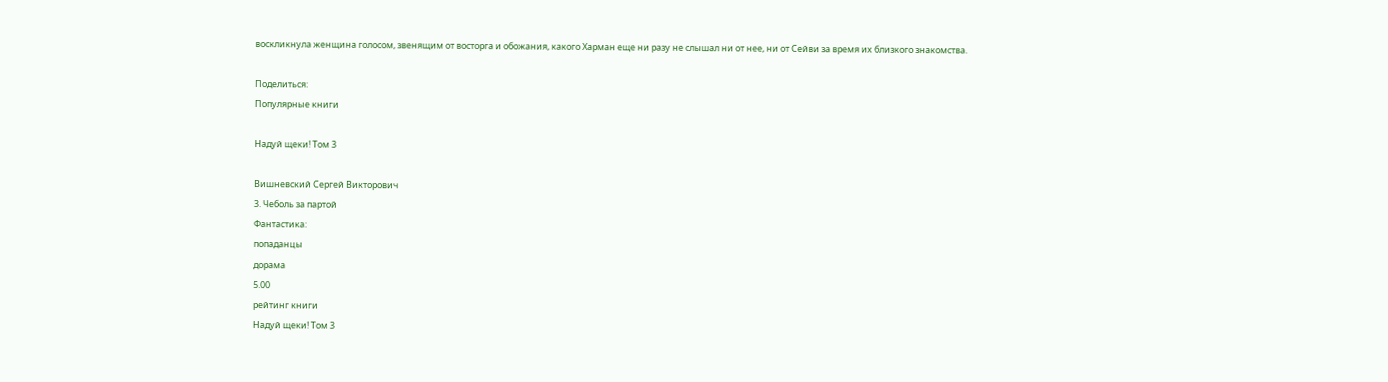воскликнула женщина голосом, звенящим от восторга и обожания, какого Харман еще ни разу не слышал ни от нее, ни от Сейви за время их близкого знакомства.

Поделиться:
Популярные книги

Надуй щеки! Том 3

Вишневский Сергей Викторович
3. Чеболь за партой
Фантастика:
попаданцы
дорама
5.00
рейтинг книги
Надуй щеки! Том 3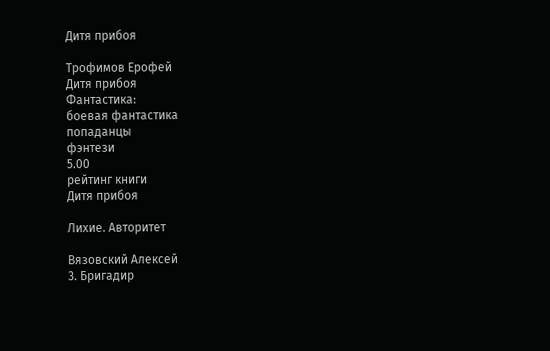Дитя прибоя

Трофимов Ерофей
Дитя прибоя
Фантастика:
боевая фантастика
попаданцы
фэнтези
5.00
рейтинг книги
Дитя прибоя

Лихие. Авторитет

Вязовский Алексей
3. Бригадир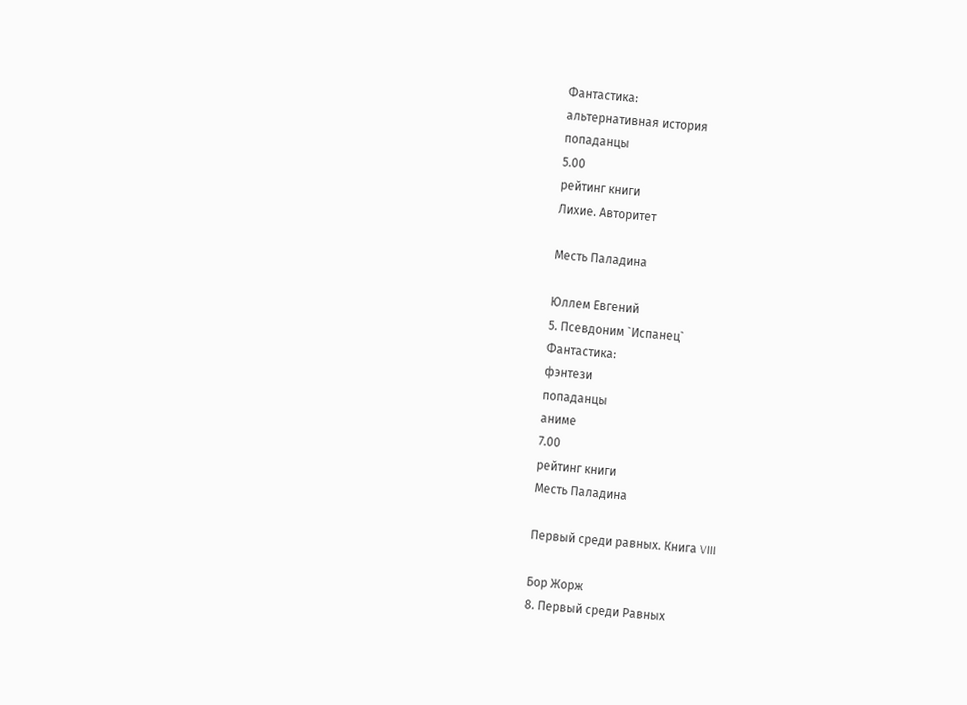Фантастика:
альтернативная история
попаданцы
5.00
рейтинг книги
Лихие. Авторитет

Месть Паладина

Юллем Евгений
5. Псевдоним `Испанец`
Фантастика:
фэнтези
попаданцы
аниме
7.00
рейтинг книги
Месть Паладина

Первый среди равных. Книга VIII

Бор Жорж
8. Первый среди Равных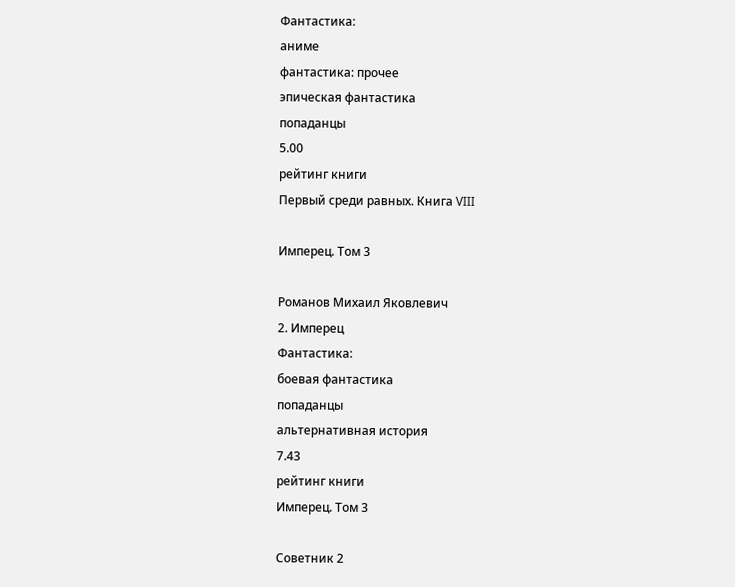Фантастика:
аниме
фантастика: прочее
эпическая фантастика
попаданцы
5.00
рейтинг книги
Первый среди равных. Книга VIII

Имперец. Том 3

Романов Михаил Яковлевич
2. Имперец
Фантастика:
боевая фантастика
попаданцы
альтернативная история
7.43
рейтинг книги
Имперец. Том 3

Советник 2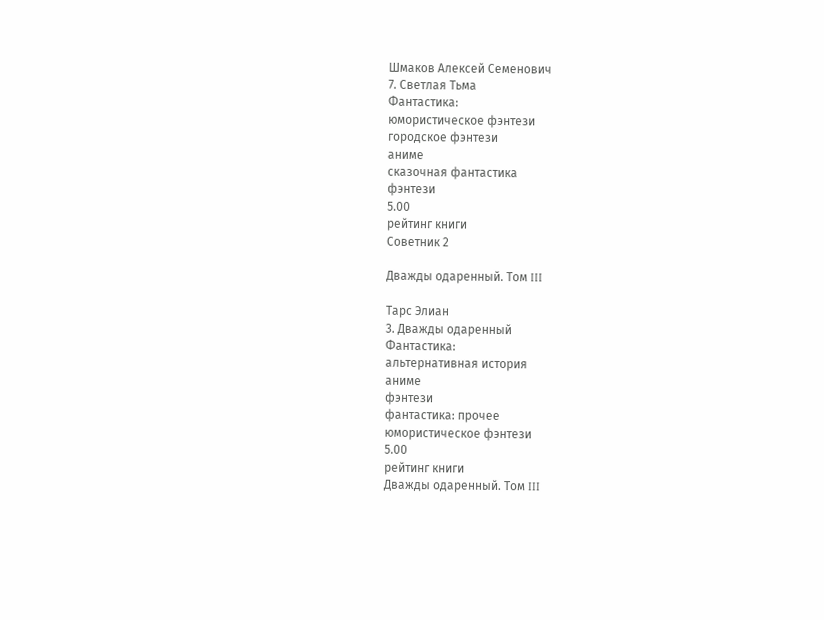Шмаков Алексей Семенович
7. Светлая Тьма
Фантастика:
юмористическое фэнтези
городское фэнтези
аниме
сказочная фантастика
фэнтези
5.00
рейтинг книги
Советник 2

Дважды одаренный. Том III

Тарс Элиан
3. Дважды одаренный
Фантастика:
альтернативная история
аниме
фэнтези
фантастика: прочее
юмористическое фэнтези
5.00
рейтинг книги
Дважды одаренный. Том III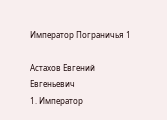Император Пограничья 1

Астахов Евгений Евгеньевич
1. Император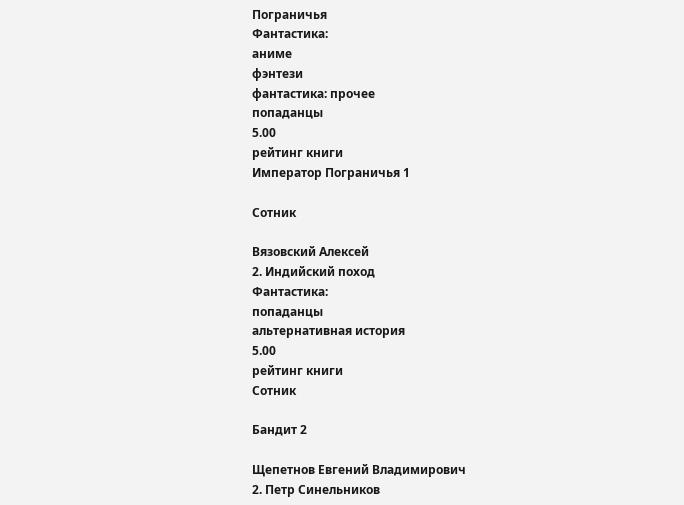Пограничья
Фантастика:
аниме
фэнтези
фантастика: прочее
попаданцы
5.00
рейтинг книги
Император Пограничья 1

Сотник

Вязовский Алексей
2. Индийский поход
Фантастика:
попаданцы
альтернативная история
5.00
рейтинг книги
Сотник

Бандит 2

Щепетнов Евгений Владимирович
2. Петр Синельников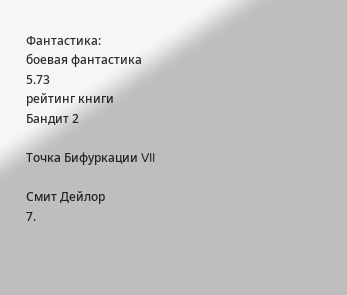Фантастика:
боевая фантастика
5.73
рейтинг книги
Бандит 2

Точка Бифуркации VII

Смит Дейлор
7.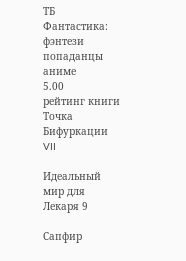ТБ
Фантастика:
фэнтези
попаданцы
аниме
5.00
рейтинг книги
Точка Бифуркации VII

Идеальный мир для Лекаря 9

Сапфир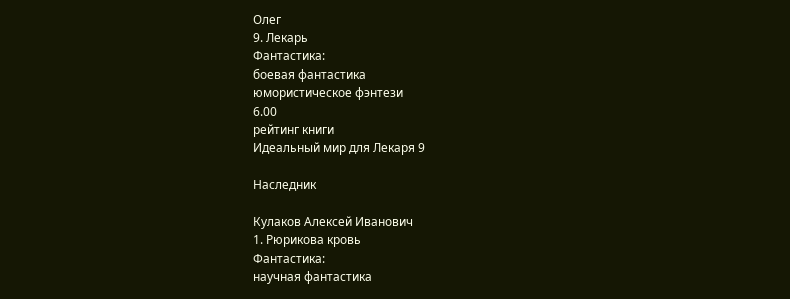Олег
9. Лекарь
Фантастика:
боевая фантастика
юмористическое фэнтези
6.00
рейтинг книги
Идеальный мир для Лекаря 9

Наследник

Кулаков Алексей Иванович
1. Рюрикова кровь
Фантастика:
научная фантастика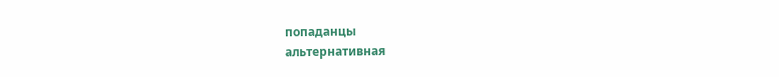попаданцы
альтернативная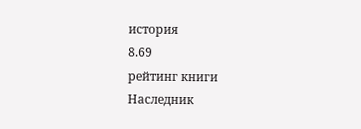история
8.69
рейтинг книги
Наследник